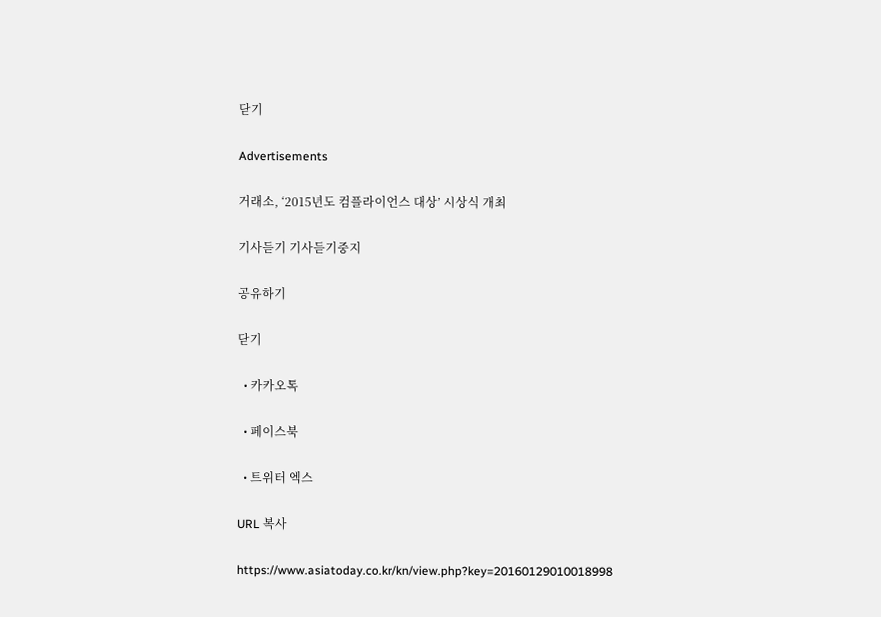닫기

Advertisements

거래소, ‘2015년도 컴플라이언스 대상’ 시상식 개최

기사듣기 기사듣기중지

공유하기

닫기

  • 카카오톡

  • 페이스북

  • 트위터 엑스

URL 복사

https://www.asiatoday.co.kr/kn/view.php?key=20160129010018998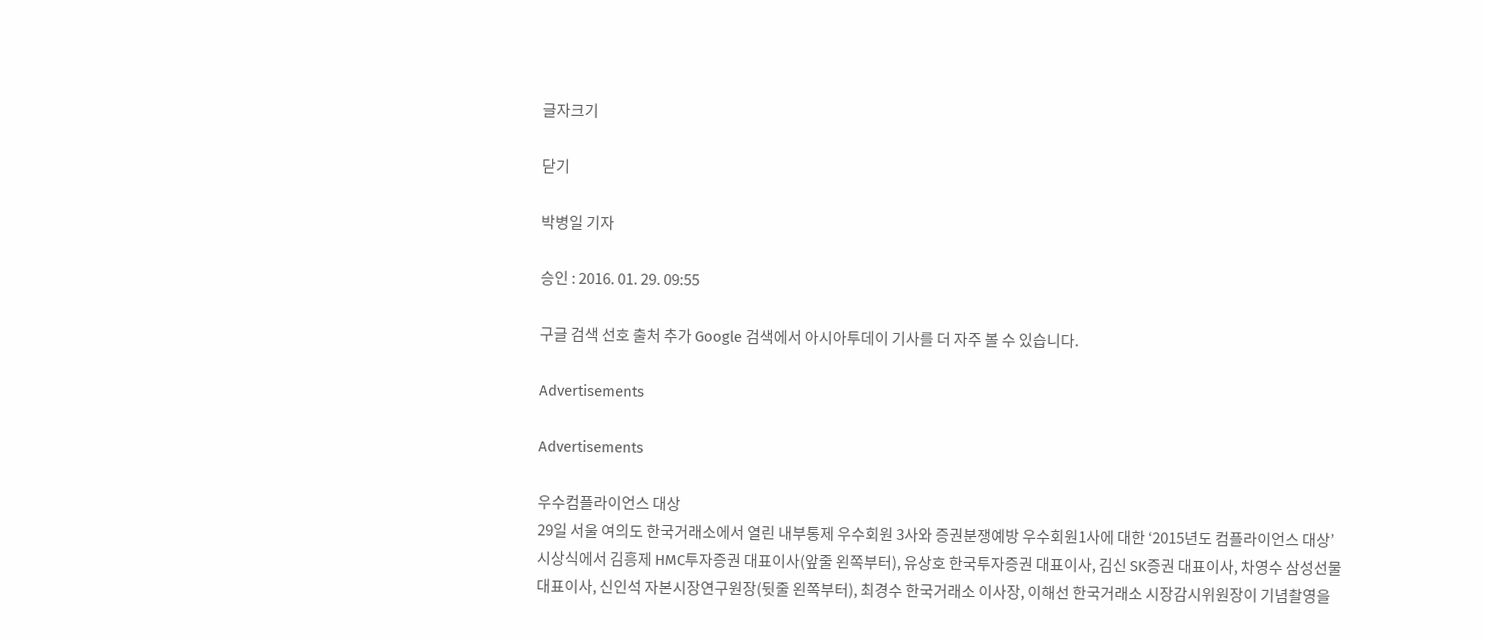글자크기

닫기

박병일 기자

승인 : 2016. 01. 29. 09:55

구글 검색 선호 출처 추가 Google 검색에서 아시아투데이 기사를 더 자주 볼 수 있습니다.

Advertisements

Advertisements

우수컴플라이언스 대상
29일 서울 여의도 한국거래소에서 열린 내부통제 우수회원 3사와 증권분쟁예방 우수회원1사에 대한 ‘2015년도 컴플라이언스 대상’ 시상식에서 김흥제 HMC투자증권 대표이사(앞줄 왼쪽부터), 유상호 한국투자증권 대표이사, 김신 SK증권 대표이사, 차영수 삼성선물 대표이사, 신인석 자본시장연구원장(뒷줄 왼쪽부터), 최경수 한국거래소 이사장, 이해선 한국거래소 시장감시위원장이 기념촬영을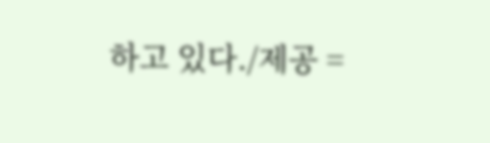하고 있다./제공 =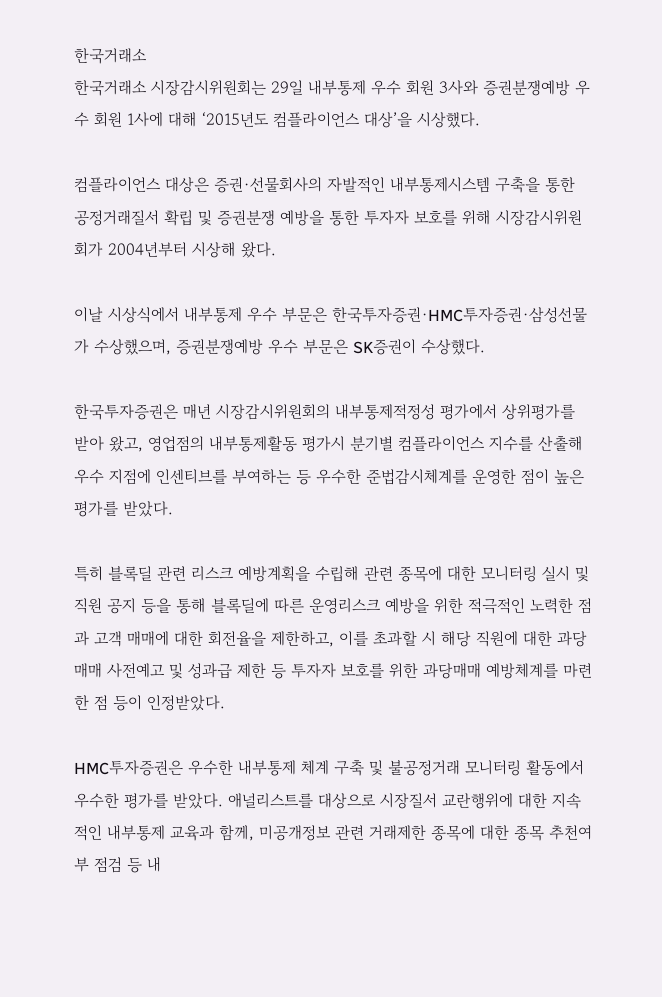한국거래소
한국거래소 시장감시위원회는 29일 내부통제 우수 회원 3사와 증권분쟁예방 우수 회원 1사에 대해 ‘2015년도 컴플라이언스 대상’을 시상했다.

컴플라이언스 대상은 증권·선물회사의 자발적인 내부통제시스템 구축을 통한 공정거래질서 확립 및 증권분쟁 예방을 통한 투자자 보호를 위해 시장감시위원회가 2004년부터 시상해 왔다.

이날 시상식에서 내부통제 우수 부문은 한국투자증권·HMC투자증권·삼성선물가 수상했으며, 증권분쟁예방 우수 부문은 SK증권이 수상했다.

한국투자증권은 매년 시장감시위원회의 내부통제적정성 평가에서 상위평가를 받아 왔고, 영업점의 내부통제활동 평가시 분기별 컴플라이언스 지수를 산출해 우수 지점에 인센티브를 부여하는 등 우수한 준법감시체계를 운영한 점이 높은 평가를 받았다.

특히 블록딜 관련 리스크 예방계획을 수립해 관련 종목에 대한 모니터링 실시 및 직원 공지 등을 통해 블록딜에 따른 운영리스크 예방을 위한 적극적인 노력한 점과 고객 매매에 대한 회전율을 제한하고, 이를 초과할 시 해당 직원에 대한 과당매매 사전예고 및 성과급 제한 등 투자자 보호를 위한 과당매매 예방체계를 마련한 점 등이 인정받았다.

HMC투자증권은 우수한 내부통제 체계 구축 및 불공정거래 모니터링 활동에서 우수한 평가를 받았다. 애널리스트를 대상으로 시장질서 교란행위에 대한 지속적인 내부통제 교육과 함께, 미공개정보 관련 거래제한 종목에 대한 종목 추천여부 점검 등 내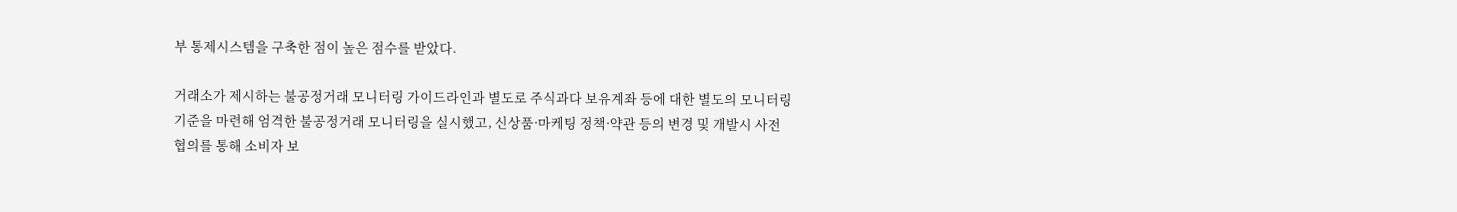부 통제시스템을 구축한 점이 높은 점수를 받았다.

거래소가 제시하는 불공정거래 모니터링 가이드라인과 별도로 주식과다 보유계좌 등에 대한 별도의 모니터링 기준을 마련해 엄격한 불공정거래 모니터링을 실시했고, 신상품·마케팅 정책·약관 등의 변경 및 개발시 사전 협의를 통해 소비자 보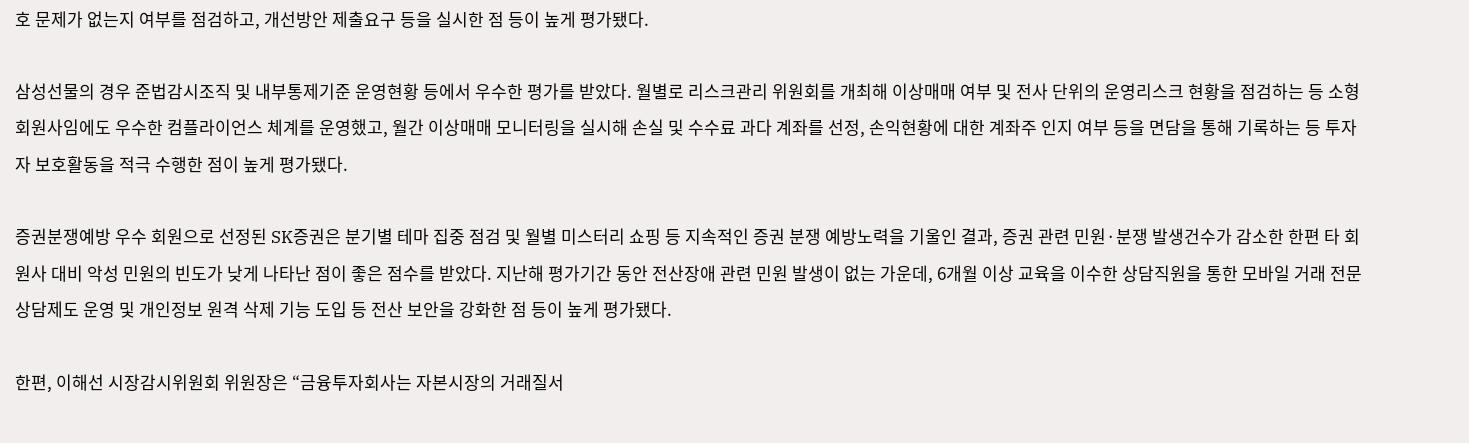호 문제가 없는지 여부를 점검하고, 개선방안 제출요구 등을 실시한 점 등이 높게 평가됐다.

삼성선물의 경우 준법감시조직 및 내부통제기준 운영현황 등에서 우수한 평가를 받았다. 월별로 리스크관리 위원회를 개최해 이상매매 여부 및 전사 단위의 운영리스크 현황을 점검하는 등 소형 회원사임에도 우수한 컴플라이언스 체계를 운영했고, 월간 이상매매 모니터링을 실시해 손실 및 수수료 과다 계좌를 선정, 손익현황에 대한 계좌주 인지 여부 등을 면담을 통해 기록하는 등 투자자 보호활동을 적극 수행한 점이 높게 평가됐다.

증권분쟁예방 우수 회원으로 선정된 SK증권은 분기별 테마 집중 점검 및 월별 미스터리 쇼핑 등 지속적인 증권 분쟁 예방노력을 기울인 결과, 증권 관련 민원·분쟁 발생건수가 감소한 한편 타 회원사 대비 악성 민원의 빈도가 낮게 나타난 점이 좋은 점수를 받았다. 지난해 평가기간 동안 전산장애 관련 민원 발생이 없는 가운데, 6개월 이상 교육을 이수한 상담직원을 통한 모바일 거래 전문 상담제도 운영 및 개인정보 원격 삭제 기능 도입 등 전산 보안을 강화한 점 등이 높게 평가됐다.

한편, 이해선 시장감시위원회 위원장은 “금융투자회사는 자본시장의 거래질서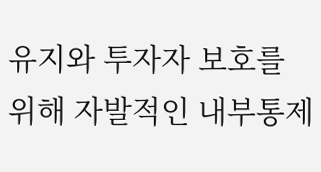유지와 투자자 보호를 위해 자발적인 내부통제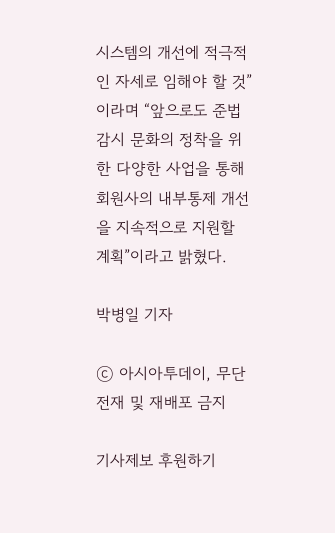시스템의 개선에 적극적인 자세로 임해야 할 것”이라며 “앞으로도 준법감시 문화의 정착을 위한 다양한 사업을 통해 회원사의 내부통제 개선을 지속적으로 지원할 계획”이라고 밝혔다.

박병일 기자

ⓒ 아시아투데이, 무단전재 및 재배포 금지

기사제보 후원하기